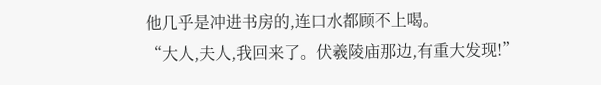他几乎是冲进书房的,连口水都顾不上喝。
“大人,夫人,我回来了。伏羲陵庙那边,有重大发现!”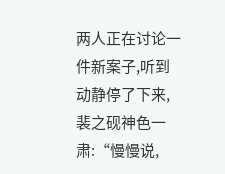两人正在讨论一件新案子,听到动静停了下来,裴之砚神色一肃:“慢慢说,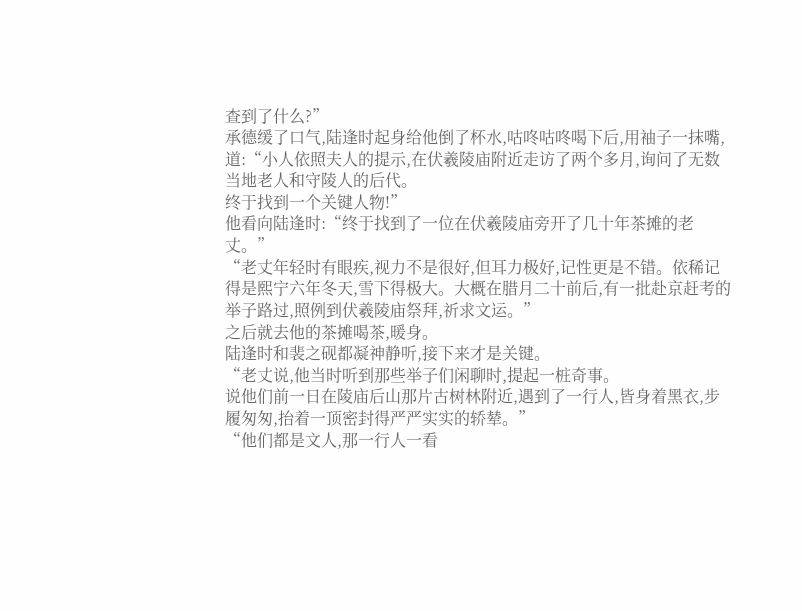查到了什么?”
承德缓了口气,陆逢时起身给他倒了杯水,咕咚咕咚喝下后,用袖子一抹嘴,道:“小人依照夫人的提示,在伏羲陵庙附近走访了两个多月,询问了无数当地老人和守陵人的后代。
终于找到一个关键人物!”
他看向陆逢时:“终于找到了一位在伏羲陵庙旁开了几十年茶摊的老丈。”
“老丈年轻时有眼疾,视力不是很好,但耳力极好,记性更是不错。依稀记得是熙宁六年冬天,雪下得极大。大概在腊月二十前后,有一批赴京赶考的举子路过,照例到伏羲陵庙祭拜,祈求文运。”
之后就去他的茶摊喝茶,暖身。
陆逢时和裴之砚都凝神静听,接下来才是关键。
“老丈说,他当时听到那些举子们闲聊时,提起一桩奇事。
说他们前一日在陵庙后山那片古树林附近,遇到了一行人,皆身着黑衣,步履匆匆,抬着一顶密封得严严实实的轿辇。”
“他们都是文人,那一行人一看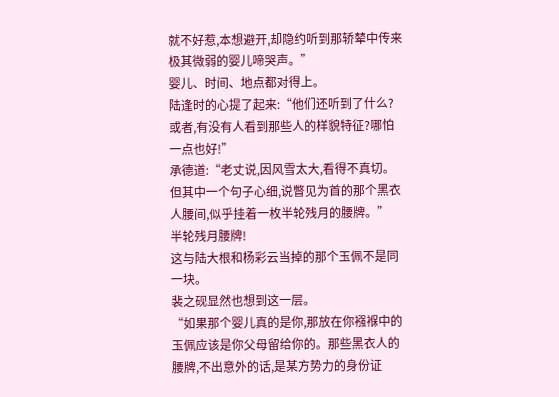就不好惹,本想避开,却隐约听到那轿辇中传来极其微弱的婴儿啼哭声。”
婴儿、时间、地点都对得上。
陆逢时的心提了起来:“他们还听到了什么?或者,有没有人看到那些人的样貌特征?哪怕一点也好!”
承德道:“老丈说,因风雪太大,看得不真切。但其中一个句子心细,说瞥见为首的那个黑衣人腰间,似乎挂着一枚半轮残月的腰牌。”
半轮残月腰牌!
这与陆大根和杨彩云当掉的那个玉佩不是同一块。
裴之砚显然也想到这一层。
“如果那个婴儿真的是你,那放在你襁褓中的玉佩应该是你父母留给你的。那些黑衣人的腰牌,不出意外的话,是某方势力的身份证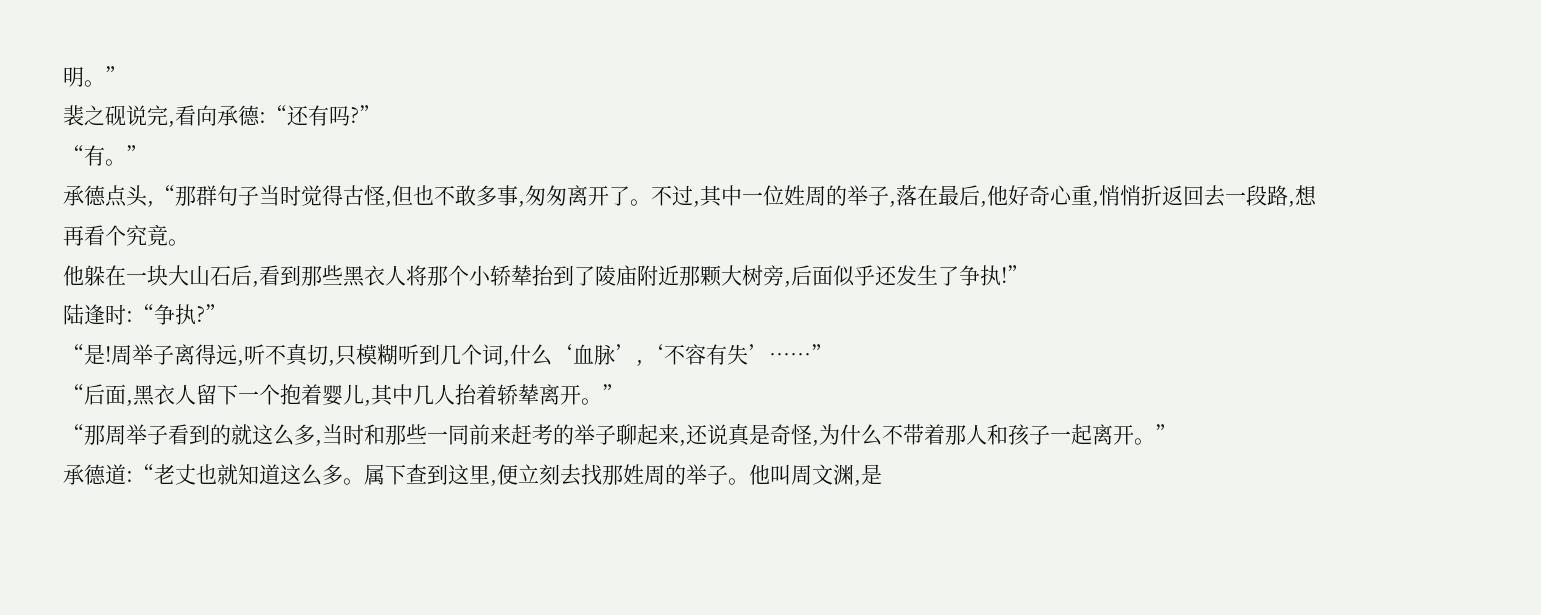明。”
裴之砚说完,看向承德:“还有吗?”
“有。”
承德点头,“那群句子当时觉得古怪,但也不敢多事,匆匆离开了。不过,其中一位姓周的举子,落在最后,他好奇心重,悄悄折返回去一段路,想再看个究竟。
他躲在一块大山石后,看到那些黑衣人将那个小轿辇抬到了陵庙附近那颗大树旁,后面似乎还发生了争执!”
陆逢时:“争执?”
“是!周举子离得远,听不真切,只模糊听到几个词,什么‘血脉’,‘不容有失’……”
“后面,黑衣人留下一个抱着婴儿,其中几人抬着轿辇离开。”
“那周举子看到的就这么多,当时和那些一同前来赶考的举子聊起来,还说真是奇怪,为什么不带着那人和孩子一起离开。”
承德道:“老丈也就知道这么多。属下查到这里,便立刻去找那姓周的举子。他叫周文渊,是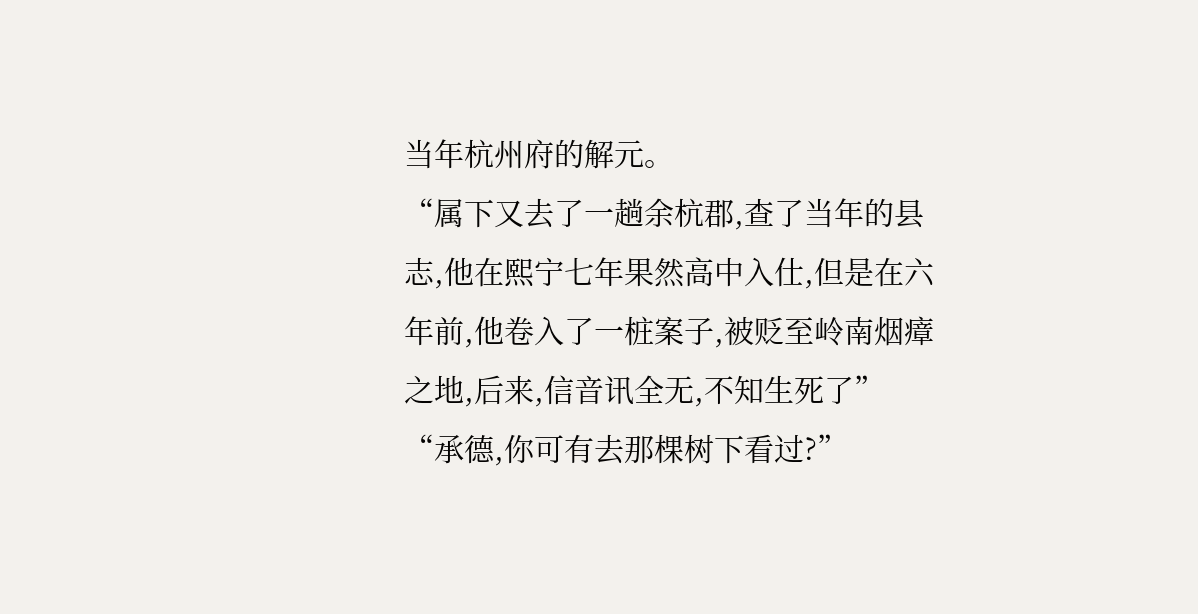当年杭州府的解元。
“属下又去了一趟余杭郡,查了当年的县志,他在熙宁七年果然高中入仕,但是在六年前,他卷入了一桩案子,被贬至岭南烟瘴之地,后来,信音讯全无,不知生死了”
“承德,你可有去那棵树下看过?”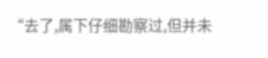“去了,属下仔细勘察过,但并未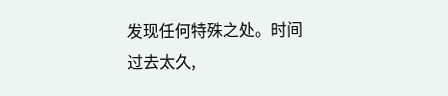发现任何特殊之处。时间过去太久,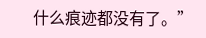什么痕迹都没有了。”